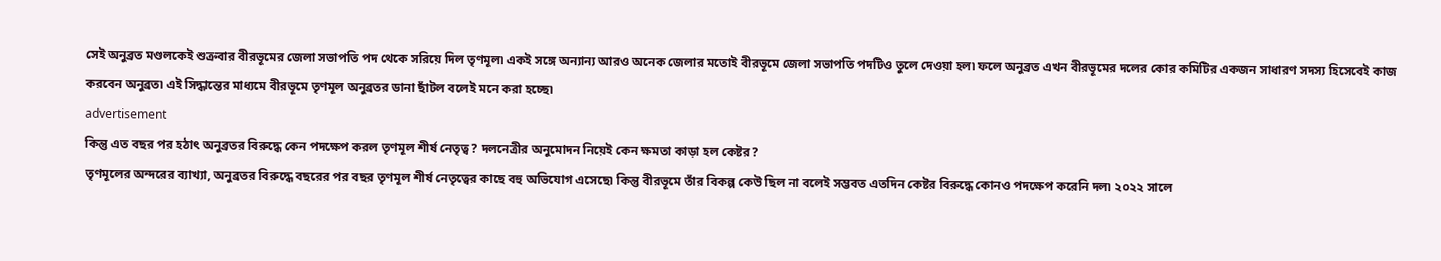সেই অনুব্রত মণ্ডলকেই শুক্রবার বীরভূমের জেলা সভাপতি পদ থেকে সরিয়ে দিল তৃণমূল৷ একই সঙ্গে অন্যান্য আরও অনেক জেলার মতোই বীরভূমে জেলা সভাপতি পদটিও তুলে দেওয়া হল৷ ফলে অনুব্রত এখন বীরভূমের দলের কোর কমিটির একজন সাধারণ সদস্য হিসেবেই কাজ করবেন অনুব্রত৷ এই সিদ্ধান্তের মাধ্যমে বীরভূমে তৃণমূল অনুব্রতর ডানা ছাঁটল বলেই মনে করা হচ্ছে৷
advertisement
কিন্তু এত বছর পর হঠাৎ অনুব্রতর বিরুদ্ধে কেন পদক্ষেপ করল তৃণমূল শীর্ষ নেতৃত্ব? দলনেত্রীর অনুমোদন নিয়েই কেন ক্ষমতা কাড়া হল কেষ্টর?
তৃণমূলের অন্দরের ব্যাখ্যা, অনুব্রতর বিরুদ্ধে বছরের পর বছর তৃণমূল শীর্ষ নেতৃত্বের কাছে বহু অভিযোগ এসেছে৷ কিন্তু বীরভূমে তাঁর বিকল্প কেউ ছিল না বলেই সম্ভবত এতদিন কেষ্টর বিরুদ্ধে কোনও পদক্ষেপ করেনি দল৷ ২০২২ সালে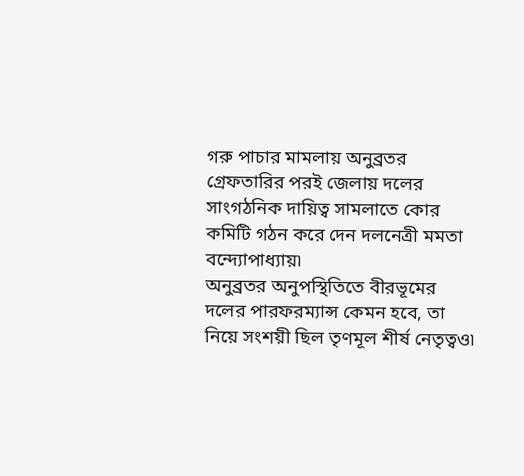গরু পাচার মামলায় অনুব্রতর গ্রেফতারির পরই জেলায় দলের সাংগঠনিক দায়িত্ব সামলাতে কোর কমিটি গঠন করে দেন দলনেত্রী মমতা বন্দ্যোপাধ্যায়৷
অনুব্রতর অনুপস্থিতিতে বীরভূমের দলের পারফরম্যান্স কেমন হবে, তা নিয়ে সংশয়ী ছিল তৃণমূল শীর্ষ নেতৃত্বও৷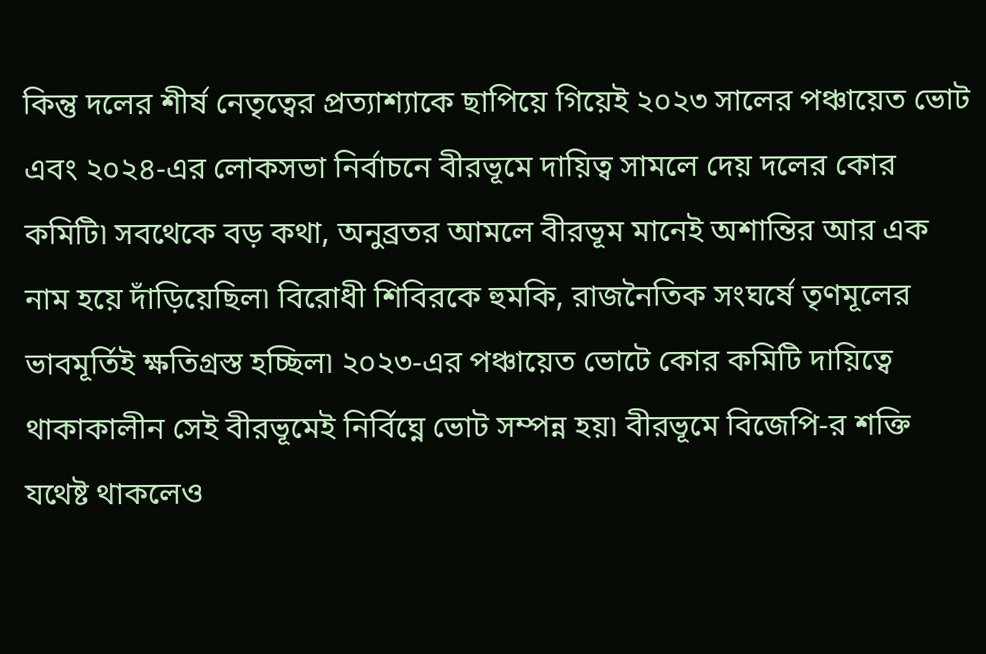কিন্তু দলের শীর্ষ নেতৃত্বের প্রত্যাশ্যাকে ছাপিয়ে গিয়েই ২০২৩ সালের পঞ্চায়েত ভোট এবং ২০২৪-এর লোকসভা নির্বাচনে বীরভূমে দায়িত্ব সামলে দেয় দলের কোর কমিটি৷ সবথেকে বড় কথা, অনুব্রতর আমলে বীরভূম মানেই অশান্তির আর এক নাম হয়ে দাঁড়িয়েছিল৷ বিরোধী শিবিরকে হুমকি, রাজনৈতিক সংঘর্ষে তৃণমূলের ভাবমূর্তিই ক্ষতিগ্রস্ত হচ্ছিল৷ ২০২৩-এর পঞ্চায়েত ভোটে কোর কমিটি দায়িত্বে থাকাকালীন সেই বীরভূমেই নির্বিঘ্নে ভোট সম্পন্ন হয়৷ বীরভূমে বিজেপি-র শক্তি যথেষ্ট থাকলেও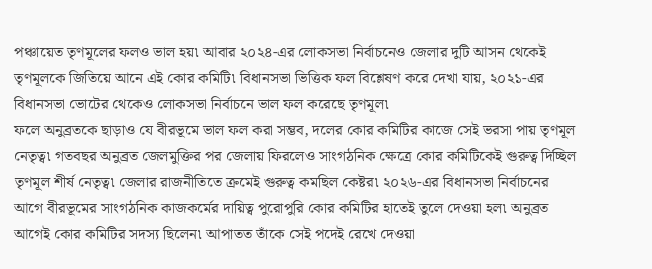পঞ্চায়েত তৃণমূলের ফলও ভাল হয়৷ আবার ২০২৪-এর লোকসভা নির্বাচনেও জেলার দুটি আসন থেকেই তৃণমূলকে জিতিয়ে আনে এই কোর কমিটি৷ বিধানসভা ভিত্তিক ফল বিশ্লেষণ করে দেখা যায়, ২০২১-এর বিধানসভা ভোটের থেকেও লোকসভা নির্বাচনে ভাল ফল করেছে তৃণমূল৷
ফলে অনুব্রতকে ছাড়াও যে বীরভূমে ভাল ফল করা সম্ভব, দলের কোর কমিটির কাজে সেই ভরসা পায় তৃণমূল নেতৃত্ব৷ গতবছর অনুব্রত জেলমুক্তির পর জেলায় ফিরলেও সাংগঠনিক ক্ষেত্রে কোর কমিটিকেই গুরুত্ব দিচ্ছিল তৃণমূল শীর্ষ নেতৃত্ব৷ জেলার রাজনীতিতে ক্রমেই গুরুত্ব কমছিল কেষ্টর৷ ২০২৬-এর বিধানসভা নির্বাচনের আগে বীরভূমের সাংগঠনিক কাজকর্মের দায়িত্ব পুরোপুরি কোর কমিটির হাতেই তুলে দেওয়া হল৷ অনুব্রত আগেই কোর কমিটির সদস্য ছিলেন৷ আপাতত তাঁকে সেই পদেই রেখে দেওয়া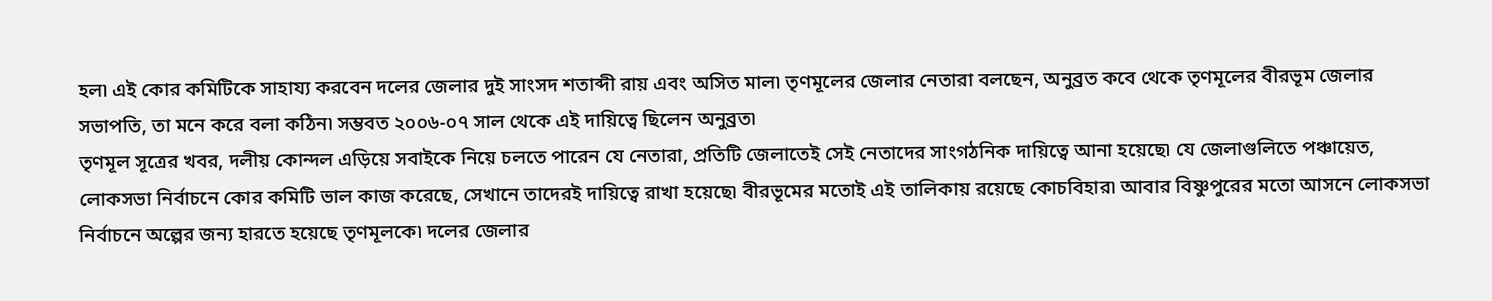হল৷ এই কোর কমিটিকে সাহায্য করবেন দলের জেলার দুই সাংসদ শতাব্দী রায় এবং অসিত মাল৷ তৃণমূলের জেলার নেতারা বলছেন, অনুব্রত কবে থেকে তৃণমূলের বীরভূম জেলার সভাপতি, তা মনে করে বলা কঠিন৷ সম্ভবত ২০০৬-০৭ সাল থেকে এই দায়িত্বে ছিলেন অনুব্রত৷
তৃণমূল সূত্রের খবর, দলীয় কোন্দল এড়িয়ে সবাইকে নিয়ে চলতে পারেন যে নেতারা, প্রতিটি জেলাতেই সেই নেতাদের সাংগঠনিক দায়িত্বে আনা হয়েছে৷ যে জেলাগুলিতে পঞ্চায়েত, লোকসভা নির্বাচনে কোর কমিটি ভাল কাজ করেছে, সেখানে তাদেরই দায়িত্বে রাখা হয়েছে৷ বীরভূমের মতোই এই তালিকায় রয়েছে কোচবিহার৷ আবার বিষ্ণুপুরের মতো আসনে লোকসভা নির্বাচনে অল্পের জন্য হারতে হয়েছে তৃণমূলকে৷ দলের জেলার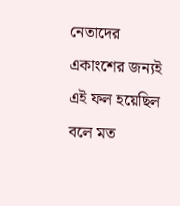নেতাদের একাংশের জন্যই এই ফল হয়েছিল বলে মত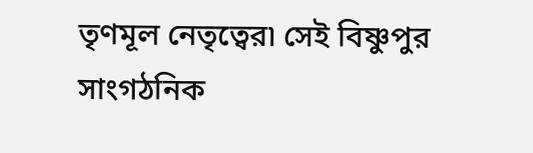তৃণমূল নেতৃত্বের৷ সেই বিষ্ণুপুর সাংগঠনিক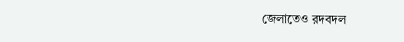জেলাতেও রদবদল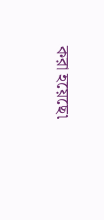করা হয়েছে৷